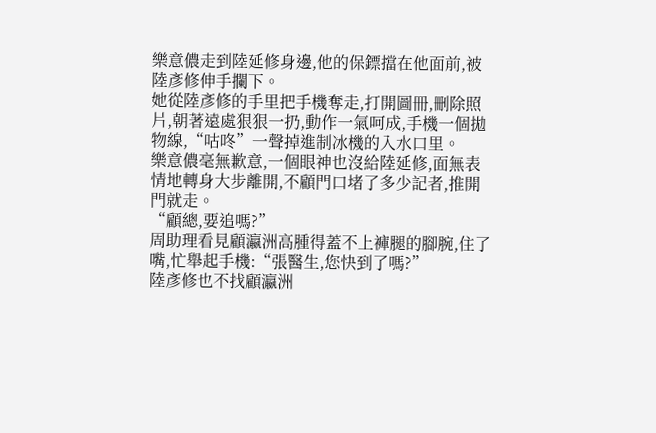樂意儂走到陸延修身邊,他的保鏢擋在他面前,被陸彥修伸手攔下。
她從陸彥修的手里把手機奪走,打開圖冊,刪除照片,朝著遠處狠狠一扔,動作一氣呵成,手機一個拋物線,“咕咚”一聲掉進制冰機的入水口里。
樂意儂毫無歉意,一個眼神也沒給陸延修,面無表情地轉身大步離開,不顧門口堵了多少記者,推開門就走。
“顧總,要追嗎?”
周助理看見顧瀛洲高腫得蓋不上褲腿的腳腕,住了嘴,忙舉起手機:“張醫生,您快到了嗎?”
陸彥修也不找顧瀛洲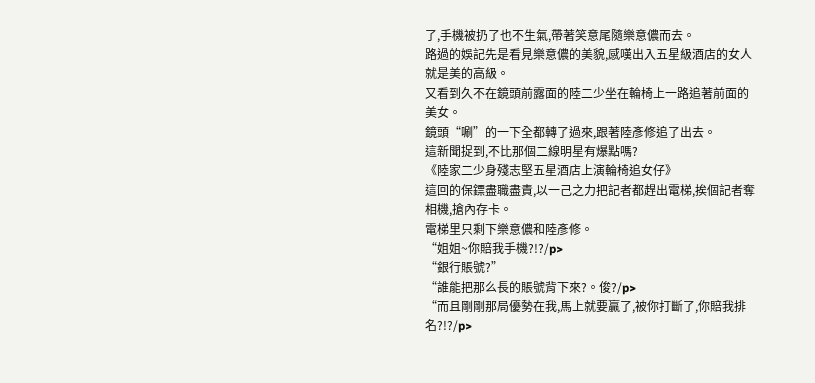了,手機被扔了也不生氣,帶著笑意尾隨樂意儂而去。
路過的娛記先是看見樂意儂的美貌,感嘆出入五星級酒店的女人就是美的高級。
又看到久不在鏡頭前露面的陸二少坐在輪椅上一路追著前面的美女。
鏡頭“唰”的一下全都轉了過來,跟著陸彥修追了出去。
這新聞捉到,不比那個二線明星有爆點嗎?
《陸家二少身殘志堅五星酒店上演輪椅追女仔》
這回的保鏢盡職盡責,以一己之力把記者都趕出電梯,挨個記者奪相機,搶內存卡。
電梯里只剩下樂意儂和陸彥修。
“姐姐~你賠我手機?!?/p>
“銀行賬號?”
“誰能把那么長的賬號背下來?。俊?/p>
“而且剛剛那局優勢在我,馬上就要贏了,被你打斷了,你賠我排名?!?/p>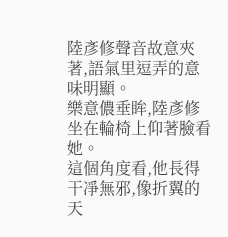陸彥修聲音故意夾著,語氣里逗弄的意味明顯。
樂意儂垂眸,陸彥修坐在輪椅上仰著臉看她。
這個角度看,他長得干凈無邪,像折翼的天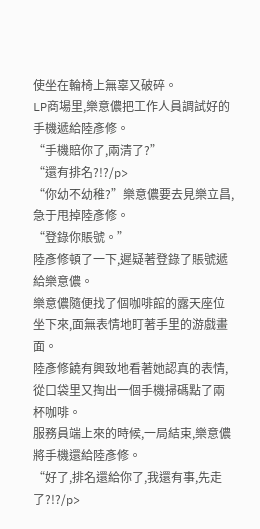使坐在輪椅上無辜又破碎。
LP商場里,樂意儂把工作人員調試好的手機遞給陸彥修。
“手機賠你了,兩清了?”
“還有排名?!?/p>
“你幼不幼稚?”樂意儂要去見樂立昌,急于甩掉陸彥修。
“登錄你賬號。”
陸彥修頓了一下,遲疑著登錄了賬號遞給樂意儂。
樂意儂隨便找了個咖啡館的露天座位坐下來,面無表情地盯著手里的游戲畫面。
陸彥修饒有興致地看著她認真的表情,從口袋里又掏出一個手機掃碼點了兩杯咖啡。
服務員端上來的時候,一局結束,樂意儂將手機還給陸彥修。
“好了,排名還給你了,我還有事,先走了?!?/p>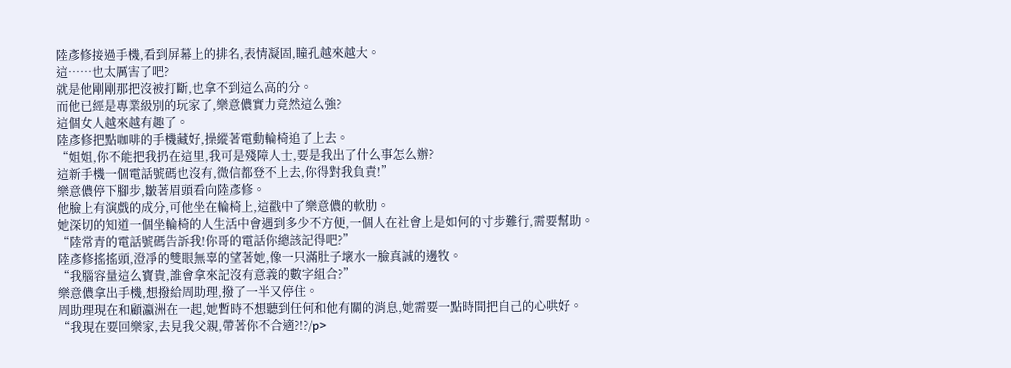陸彥修接過手機,看到屏幕上的排名,表情凝固,瞳孔越來越大。
這……也太厲害了吧?
就是他剛剛那把沒被打斷,也拿不到這么高的分。
而他已經是專業級別的玩家了,樂意儂實力竟然這么強?
這個女人越來越有趣了。
陸彥修把點咖啡的手機藏好,操縱著電動輪椅追了上去。
“姐姐,你不能把我扔在這里,我可是殘障人士,要是我出了什么事怎么辦?
這新手機一個電話號碼也沒有,微信都登不上去,你得對我負責!”
樂意儂停下腳步,皺著眉頭看向陸彥修。
他臉上有演戲的成分,可他坐在輪椅上,這戳中了樂意儂的軟肋。
她深切的知道一個坐輪椅的人生活中會遇到多少不方便,一個人在社會上是如何的寸步難行,需要幫助。
“陸常青的電話號碼告訴我!你哥的電話你總該記得吧?”
陸彥修搖搖頭,澄凈的雙眼無辜的望著她,像一只滿肚子壞水一臉真誠的邊牧。
“我腦容量這么寶貴,誰會拿來記沒有意義的數字組合?”
樂意儂拿出手機,想撥給周助理,撥了一半又停住。
周助理現在和顧瀛洲在一起,她暫時不想聽到任何和他有關的消息,她需要一點時間把自己的心哄好。
“我現在要回樂家,去見我父親,帶著你不合適?!?/p>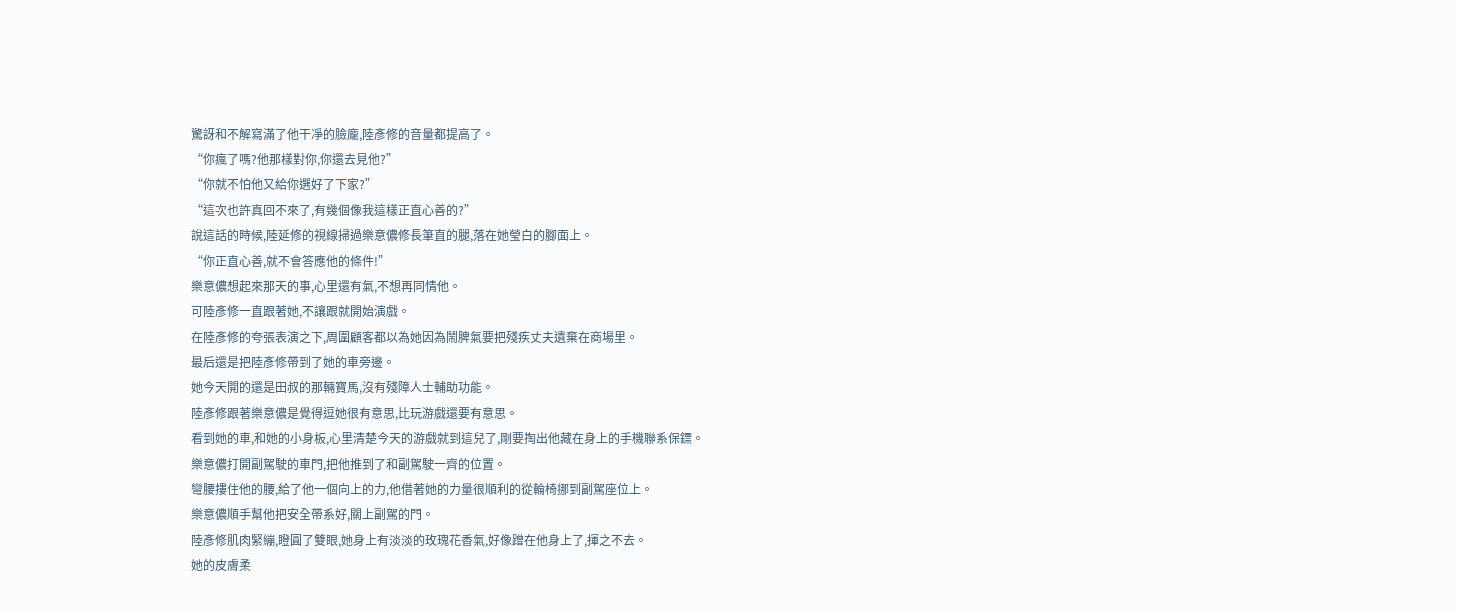驚訝和不解寫滿了他干凈的臉龐,陸彥修的音量都提高了。
“你瘋了嗎?他那樣對你,你還去見他?”
“你就不怕他又給你選好了下家?”
“這次也許真回不來了,有幾個像我這樣正直心善的?”
說這話的時候,陸延修的視線掃過樂意儂修長筆直的腿,落在她瑩白的腳面上。
“你正直心善,就不會答應他的條件!”
樂意儂想起來那天的事,心里還有氣,不想再同情他。
可陸彥修一直跟著她,不讓跟就開始演戲。
在陸彥修的夸張表演之下,周圍顧客都以為她因為鬧脾氣要把殘疾丈夫遺棄在商場里。
最后還是把陸彥修帶到了她的車旁邊。
她今天開的還是田叔的那輛寶馬,沒有殘障人士輔助功能。
陸彥修跟著樂意儂是覺得逗她很有意思,比玩游戲還要有意思。
看到她的車,和她的小身板,心里清楚今天的游戲就到這兒了,剛要掏出他藏在身上的手機聯系保鏢。
樂意儂打開副駕駛的車門,把他推到了和副駕駛一齊的位置。
彎腰摟住他的腰,給了他一個向上的力,他借著她的力量很順利的從輪椅挪到副駕座位上。
樂意儂順手幫他把安全帶系好,關上副駕的門。
陸彥修肌肉緊繃,瞪圓了雙眼,她身上有淡淡的玫瑰花香氣,好像蹭在他身上了,揮之不去。
她的皮膚柔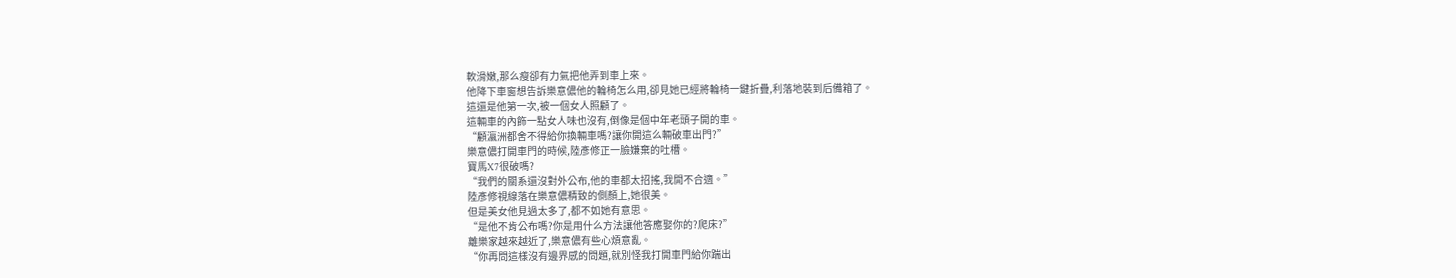軟滑嫩,那么瘦卻有力氣把他弄到車上來。
他降下車窗想告訴樂意儂他的輪椅怎么用,卻見她已經將輪椅一鍵折疊,利落地裝到后備箱了。
這還是他第一次,被一個女人照顧了。
這輛車的內飾一點女人味也沒有,倒像是個中年老頭子開的車。
“顧瀛洲都舍不得給你換輛車嗎?讓你開這么輛破車出門?”
樂意儂打開車門的時候,陸彥修正一臉嫌棄的吐槽。
寶馬X7很破嗎?
“我們的關系還沒對外公布,他的車都太招搖,我開不合適。”
陸彥修視線落在樂意儂精致的側顏上,她很美。
但是美女他見過太多了,都不如她有意思。
“是他不肯公布嗎?你是用什么方法讓他答應娶你的?爬床?”
離樂家越來越近了,樂意儂有些心煩意亂。
“你再問這樣沒有邊界感的問題,就別怪我打開車門給你踹出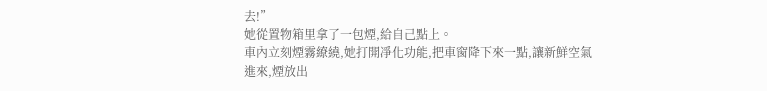去!”
她從置物箱里拿了一包煙,給自己點上。
車內立刻煙霧繚繞,她打開凈化功能,把車窗降下來一點,讓新鮮空氣進來,煙放出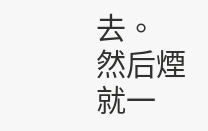去。
然后煙就一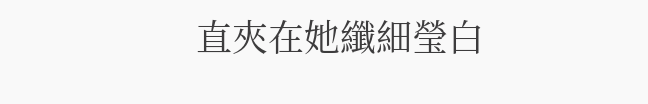直夾在她纖細瑩白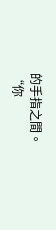的手指之間。
“你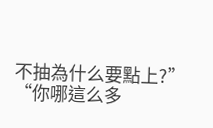不抽為什么要點上?”
“你哪這么多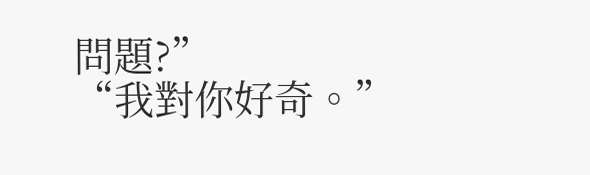問題?”
“我對你好奇。”